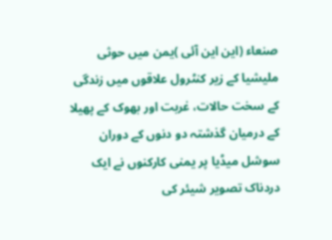صنعاء (این این آئی )یمن میں حوثی ملیشیا کے زیر کنٹرول علاقوں میں زندگی کے سخت حالات، غربت اور بھوک کے پھیلا کے درمیان گذشتہ دو دنوں کے دوران سوشل میڈیا پر یمنی کارکنوں نے ایک دردناک تصویر شیئر کی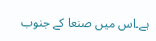ہے۔اس میں صنعا کے جنوب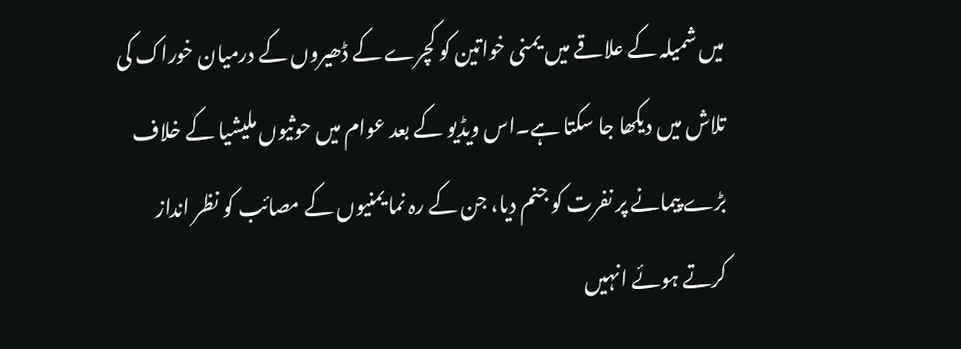میں شمیلہ کے علاقے میں یمنی خواتین کو کچرے کے ڈھیروں کے درمیان خوراک کی
تلاش میں دیکھا جا سکتا ہے۔اس ویڈیو کے بعد عوام میں حوثیوں ملیشیا کے خلاف بڑے پیمانے پر نفرت کو جنم دیا، جن کے رہ نما یمنیوں کے مصائب کو نظر انداز کرتے ہوئے انہیں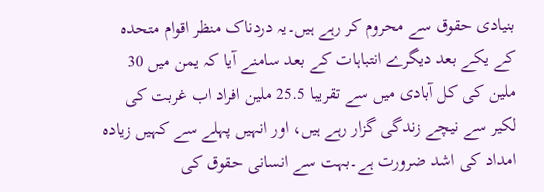بنیادی حقوق سے محروم کر رہے ہیں۔یہ دردناک منظر اقوام متحدہ کے یکے بعد دیگرے انتباہات کے بعد سامنے آیا کہ یمن میں 30 ملین کی کل آبادی میں سے تقریبا 25.5 ملین افراد اب غربت کی لکیر سے نیچے زندگی گزار رہے ہیں، اور انہیں پہلے سے کہیں زیادہ امداد کی اشد ضرورت ہے۔بہت سے انسانی حقوق کی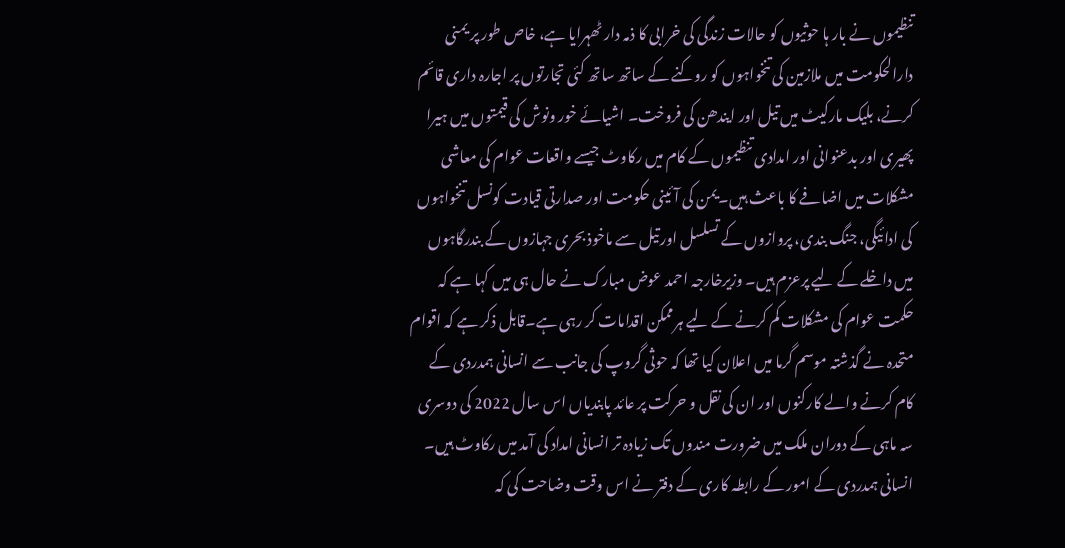تنظیموں نے بار ہا حوثیوں کو حالات زندگی کی خرابی کا ذمہ دار ٹھہرایا ہے، خاص طور پر یمنی دارالحکومت میں ملازمین کی تنخواہوں کو روکنے کے ساتھ ساتھ کئی تجارتوں پر اجارہ داری قائم کرنے، بلیک مارکیٹ میں تیل اور ایندھن کی فروخت۔ اشیائے خور ونوش کی قیمتوں میں ہیرا پھیری اور بدعنوانی اور امدادی تنظیموں کے کام میں رکاوٹ جیسے واقعات عوام کی معاشی مشکلات میں اضافے کا باعث ہیں۔یمن کی آئینی حکومت اور صدارتی قیادت کونسل تنخواہوں کی ادائیگی، جنگ بندی، پروازوں کے تسلسل اور تیل سے ماخوذ بحری جہازوں کے بندرگاہوں میں داخلے کے لیے پرعزم ہیں۔ وزیرخارجہ احمد عوض مبارک نے حال ہی میں کہا ہے کہ حکمت عوام کی مشکلات کم کرنے کے لیے ہرممکن اقدامات کر رہی ہے۔قابل ذکر ہے کہ اقوام متحدہ نے گذشتہ موسم گرما میں اعلان کیا تھا کہ حوثی گروپ کی جانب سے انسانی ہمدردی کے
کام کرنے والے کارکنوں اور ان کی نقل و حرکت پر عائد پابندیاں اس سال 2022 کی دوسری سہ ماہی کے دوران ملک میں ضرورت مندوں تک زیادہ تر انسانی امداد کی آمد میں رکاوٹ ہیں۔ انسانی ہمدردی کے امور کے رابطہ کاری کے دفتر نے اس وقت وضاحت کی کہ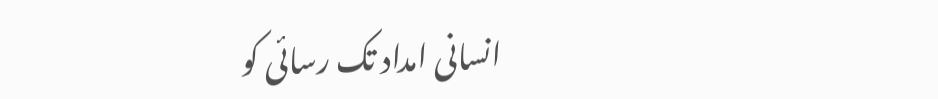انسانی امداد تک رسائی کو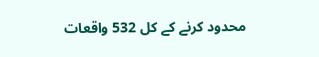محدود کرنے کے کل 532 واقعات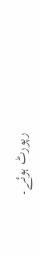رپورٹ ہوئے۔